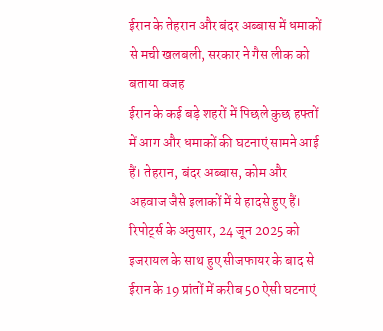ईरान के तेहरान और बंदर अब्बास में धमाकों से मची खलबली, सरकार ने गैस लीक को बताया वजह
ईरान के कई बड़े शहरों में पिछले कुछ हफ्तों में आग और धमाकों की घटनाएं सामने आई हैं। तेहरान, बंदर अब्बास, कोम और अहवाज जैसे इलाकों में ये हादसे हुए हैं। रिपोर्ट्स के अनुसार, 24 जून 2025 को इजरायल के साथ हुए सीजफायर के बाद से ईरान के 19 प्रांतों में करीब 50 ऐसी घटनाएं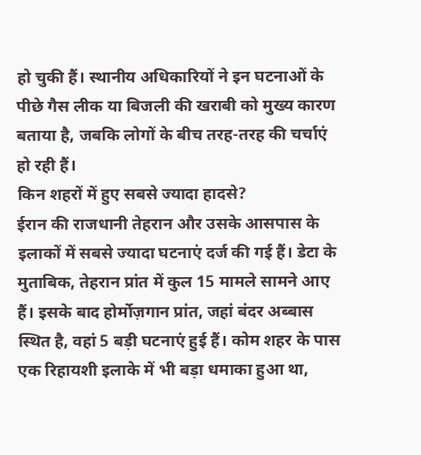हो चुकी हैं। स्थानीय अधिकारियों ने इन घटनाओं के पीछे गैस लीक या बिजली की खराबी को मुख्य कारण बताया है, जबकि लोगों के बीच तरह-तरह की चर्चाएं हो रही हैं।
किन शहरों में हुए सबसे ज्यादा हादसे?
ईरान की राजधानी तेहरान और उसके आसपास के इलाकों में सबसे ज्यादा घटनाएं दर्ज की गई हैं। डेटा के मुताबिक, तेहरान प्रांत में कुल 15 मामले सामने आए हैं। इसके बाद होर्मोज़गान प्रांत, जहां बंदर अब्बास स्थित है, वहां 5 बड़ी घटनाएं हुई हैं। कोम शहर के पास एक रिहायशी इलाके में भी बड़ा धमाका हुआ था,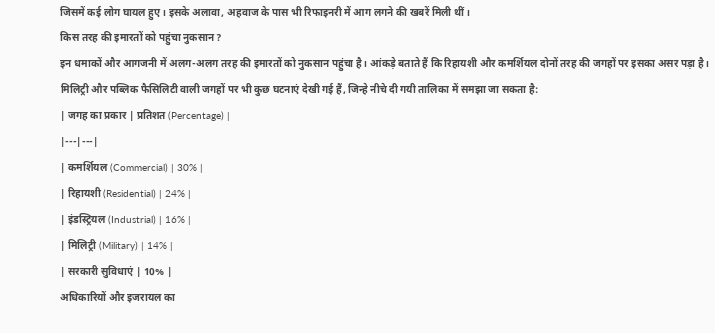जिसमें कई लोग घायल हुए। इसके अलावा, अहवाज के पास भी रिफाइनरी में आग लगने की खबरें मिली थीं।
किस तरह की इमारतों को पहुंचा नुकसान?
इन धमाकों और आगजनी में अलग-अलग तरह की इमारतों को नुकसान पहुंचा है। आंकड़े बताते हैं कि रिहायशी और कमर्शियल दोनों तरह की जगहों पर इसका असर पड़ा है। मिलिट्री और पब्लिक फैसिलिटी वाली जगहों पर भी कुछ घटनाएं देखी गई हैं, जिन्हे नीचे दी गयी तालिका में समझा जा सकता है:
| जगह का प्रकार | प्रतिशत (Percentage) |
|---|---|
| कमर्शियल (Commercial) | 30% |
| रिहायशी (Residential) | 24% |
| इंडस्ट्रियल (Industrial) | 16% |
| मिलिट्री (Military) | 14% |
| सरकारी सुविधाएं | 10% |
अधिकारियों और इजरायल का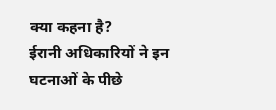क्या कहना है?
ईरानी अधिकारियों ने इन घटनाओं के पीछे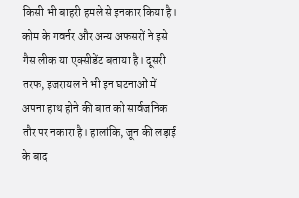किसी भी बाहरी हमले से इनकार किया है। कोम के गवर्नर और अन्य अफसरों ने इसे गैस लीक या एक्सीडेंट बताया है। दूसरी तरफ, इजरायल ने भी इन घटनाओं में अपना हाथ होने की बात को सार्वजनिक तौर पर नकारा है। हालांकि, जून की लड़ाई के बाद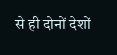से ही दोनों देशों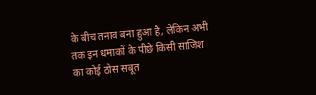के बीच तनाव बना हुआ है, लेकिन अभी तक इन धमाकों के पीछे किसी साजिश का कोई ठोस सबूत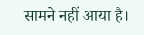सामने नहीं आया है।